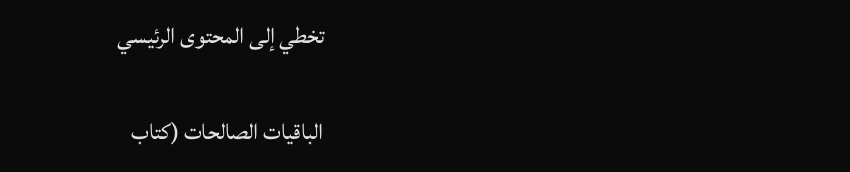تخطي إلى المحتوى الرئيسي

الباقيات الصالحات (كتاب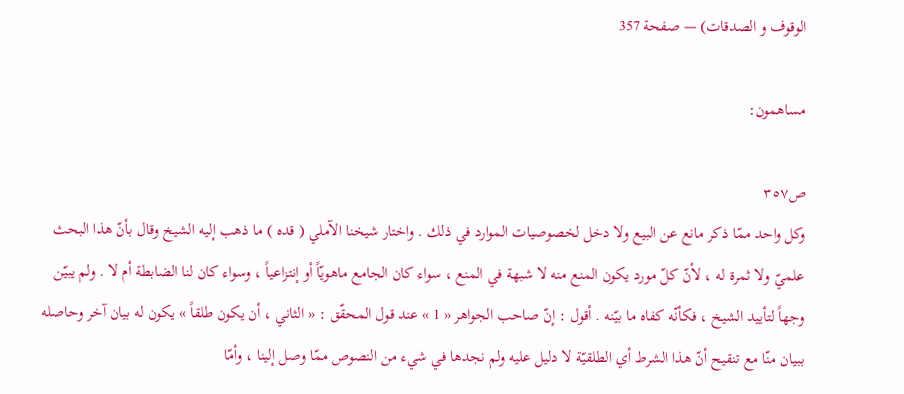الوقوف و الصدقات) — صفحة 357

مساهمون:

ص٣٥٧
وكل واحد ممّا ذكر مانع عن البيع ولا دخل لخصوصيات الموارد في ذلك . واختار شيخنا الآملي ( قده ) ما ذهب إليه الشيخ وقال بأنّ هذا البحث علميّ ولا ثمرة له ، لأنّ كلّ مورد يكون المنع منه لا شبهة في المنع ، سواء كان الجامع ماهويّاً أو إنتزاعياً ، وسواء كان لنا الضابطة أم لا . ولم يبيّن وجهاً لتأييد الشيخ ، فكأنّه كفاه ما بيّنه . أقول : إنّ صاحب الجواهر « 1 » عند قول المحقّق : « الثاني ، أن يكون طلقاً » يكون له بيان آخر وحاصله ببيان منّا مع تنقيح أنّ هذا الشرط أي الطلقيّة لا دليل عليه ولم نجدها في شيء من النصوص ممّا وصل إلينا ، وأمّا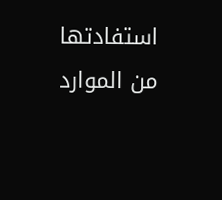استفادتها من الموارد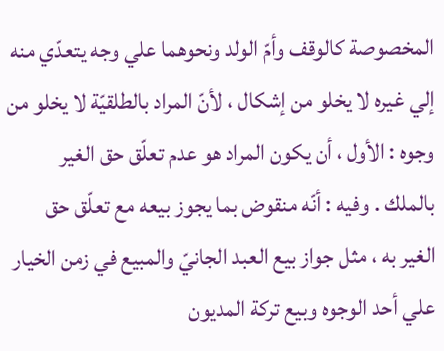المخصوصة كالوقف وأمّ الولد ونحوهما علي وجه يتعدّي منه إلي غيره لا يخلو من إشكال ، لأنّ المراد بالطلقيّة لا يخلو من وجوه : الأول ، أن يكون المراد هو عدم تعلّق حق الغير بالملك . وفيه : أنّه منقوض بما يجوز بيعه مع تعلّق حق الغير به ، مثل جواز بيع العبد الجانيّ والمبيع في زمن الخيار علي أحد الوجوه وبيع تركة المديون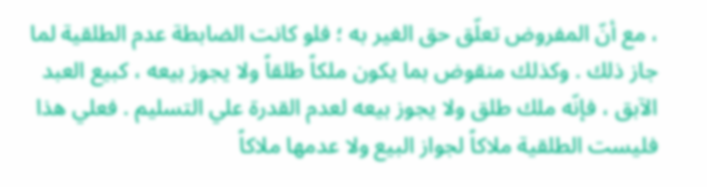، مع أنّ المفروض تعلّق حق الغير به ؛ فلو كانت الضابطة عدم الطلقية لما جاز ذلك . وكذلك منقوض بما يكون ملكاً طلقاً ولا يجوز بيعه ، كبيع العبد الآبق ، فإنّه ملك طلق ولا يجوز بيعه لعدم القدرة علي التسليم . فعلي هذا فليست الطلقية ملاكاً لجواز البيع ولا عدمها ملاكاً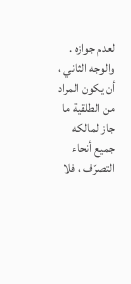لعدم جوازه . والوجه الثاني ، أن يكون المراد من الطلقية ما جاز لمالكه جميع أنحاء التصرّف ، فلا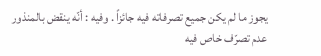يجوز ما لم يكن جميع تصرفاته فيه جائزاً . وفيه : أنّه ينقض بالمنذور عدم تصرّف خاص فيه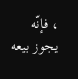، فإنّه يجوز بيعه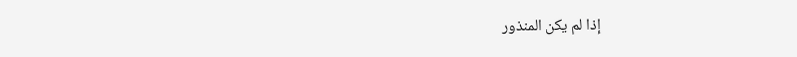إذا لم يكن المنذور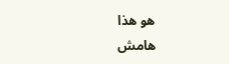هو هذا
هامش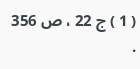( 1 ) ج 22 ، ص 356 .